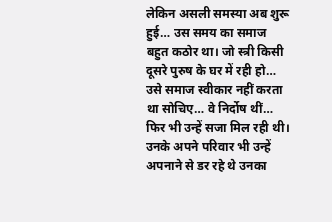लेकिन असली समस्या अब शुरू हुई… उस समय का समाज बहुत कठोर था। जो स्त्री किसी दूसरे पुरुष के घर में रही हो… उसे समाज स्वीकार नहीं करता था सोचिए… वे निर्दोष थीं… फिर भी उन्हें सजा मिल रही थी। उनके अपने परिवार भी उन्हें अपनाने से डर रहे थे उनका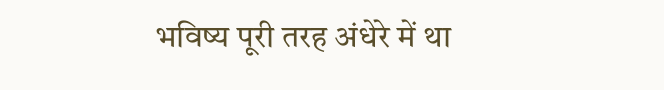भविष्य पूरी तरह अंधेरे में था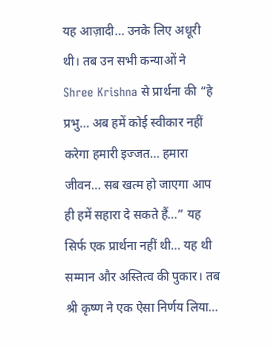यह आज़ादी… उनके लिए अधूरी थी। तब उन सभी कन्याओं ने Shree Krishna से प्रार्थना की “हे प्रभु… अब हमें कोई स्वीकार नहीं करेगा हमारी इज्जत… हमारा जीवन… सब खत्म हो जाएगा आप ही हमें सहारा दे सकते हैं…” यह सिर्फ एक प्रार्थना नहीं थी… यह थी सम्मान और अस्तित्व की पुकार। तब श्री कृष्ण ने एक ऐसा निर्णय लिया…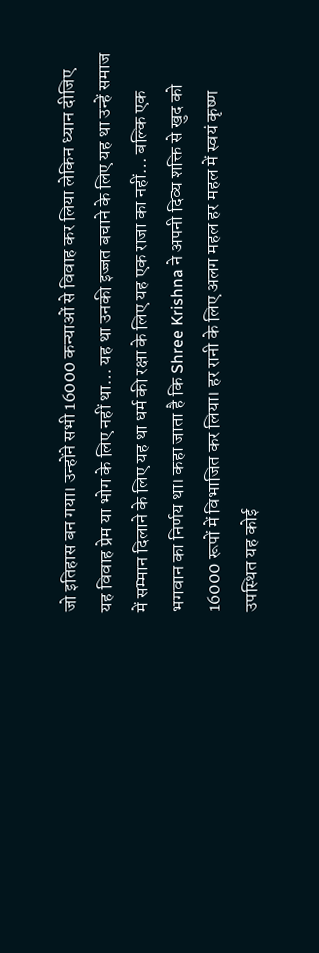जो इतिहास बन गया। उन्होंने सभी 16000 कन्याओं से विवाह कर लिया लेकिन ध्यान दीजिए यह विवाह प्रेम या भोग के लिए नहीं था… यह था उनकी इज्जत बचाने के लिए यह था उन्हें समाज में सम्मान दिलाने के लिए यह था धर्म की रक्षा के लिए यह एक राजा का नहीं… बल्कि एक भगवान का निर्णय था। कहा जाता है कि Shree Krishna ने अपनी दिव्य शक्ति से खुद को 16000 रूपों में विभाजित कर लिया। हर रानी के लिए अलग महल हर महल में स्वयं कृष्ण उपस्थित यह कोई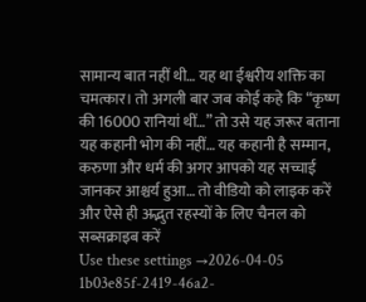सामान्य बात नहीं थी… यह था ईश्वरीय शक्ति का चमत्कार। तो अगली बार जब कोई कहे कि “कृष्ण की 16000 रानियां थीं…” तो उसे यह जरूर बताना यह कहानी भोग की नहीं… यह कहानी है सम्मान, करुणा और धर्म की अगर आपको यह सच्चाई जानकर आश्चर्य हुआ… तो वीडियो को लाइक करें और ऐसे ही अद्भुत रहस्यों के लिए चैनल को सब्सक्राइब करें
Use these settings →2026-04-05
1b03e85f-2419-46a2-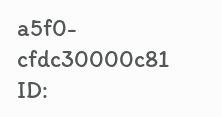a5f0-cfdc30000c81
ID: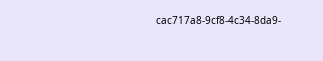cac717a8-9cf8-4c34-8da9-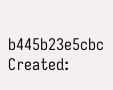b445b23e5cbc
Created: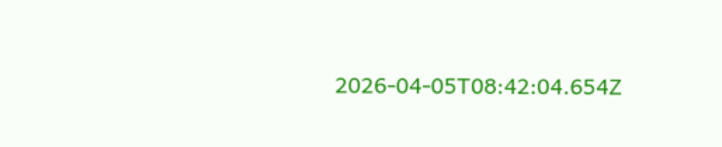2026-04-05T08:42:04.654Z